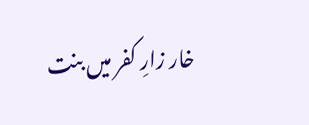خار زارِ کفر میں بنت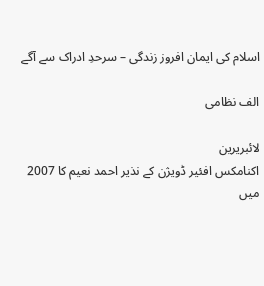اسلام کی ایمان افروز زندگی – سرحدِ ادراک سے آگے

الف نظامی

لائبریرین
اکنامکس افئیر ڈویژن کے نذیر احمد نعیم کا 2007 میں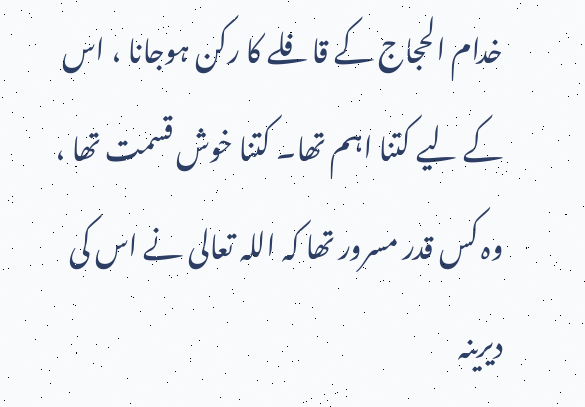خدام الحجاج کے قافلے کا رکن ہوجانا ، اس کے لیے کتنا اہم تھا۔ کتنا خوش قسمت تھا ، وہ کس قدر مسرور تھا کہ اللہ تعالی نے اس کی دیرینہ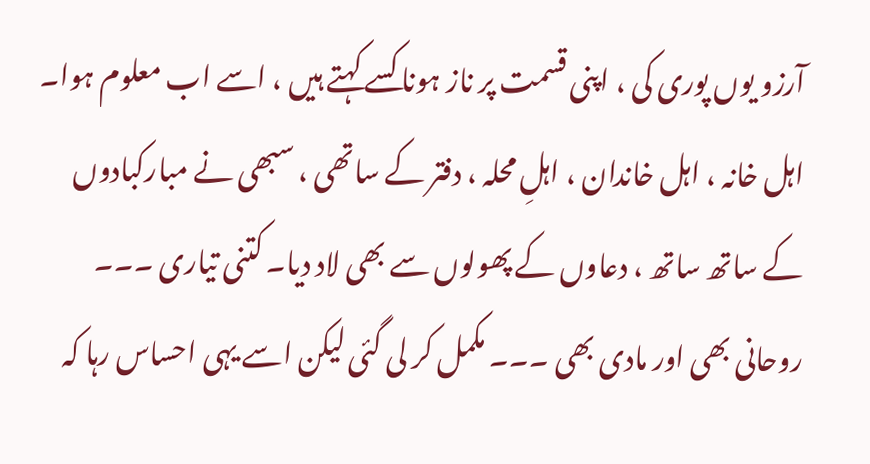آرزو یوں پوری کی ، اپنی قسمت پر ناز ہونا کسے کہتے ہیں ، اسے اب معلوم ہوا۔ اہل خانہ ، اہل خاندان ، اہلِ محلہ ، دفتر کے ساتھی ، سبھی نے مبارکبادوں کے ساتھ ساتھ ، دعاوں کے پھولوں سے بھی لاد دیا۔ کتنی تیاری ۔۔۔ روحانی بھی اور مادی بھی ۔۔۔ مکمل کر لی گئی لیکن اسے یہی احساس رہا کہ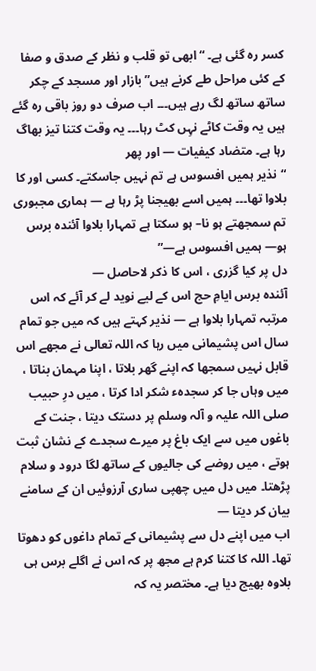کسر رہ گئی ہے۔ “ابھی تو قلب و نظر کے صدق و صفا کے کئی مراحل طے کرنے ہیں” بازار اور مسجد کے چکر ساتھ ساتھ لگ رہے ہیں۔۔۔ اب صرف دو روز باقی رہ گئے ہیں یہ وقت کاٹے نہِں کٹ رہا۔۔۔ یہ وقت کتنا تیز بھاگ رہا ہے۔ متضاد کیفیات — اور پھر
“نذیر ہمیں افسوس ہے تم نہیں جاسکتے۔ کسی اور کا بلاوا تھا۔۔۔ ہمیں اسے بھیجنا پڑ رہا ہے — ہماری مجبوری تم سمجھتے ہو نا– ہو سکتا ہے تمہارا بلاوا آئندہ برس ہو— ہمیں افسوس ہے—”
دل پر کیا گزری ، اس کا ذکر لاحاصل —
آئندہ برس ایامِ حج اس کے لیے نوید لے کر آئے کہ اس مرتبہ تمہارا بلاوا ہے — نذیر کہتے ہیں کہ میں جو تمام سال اس پشیمانی میں رہا کہ اللہ تعالی نے مجھے اس قابل نہیں سمجھا کہ اپنے گھر بلاتا ، اپنا مہمان بناتا ، میں وہاں جا کر سجدہء شکر ادا کرتا ، میں درِ حبیب صلی اللہ علیہ و آلہ وسلم پر دستک دیتا ، جنت کے باغوں میں سے ایک باغ پر میرے سجدے کے نشان ثبت ہوتے ، میں روضے کی جالیوں کے ساتھ لگا درود و سلام پڑھتا۔ میں دل میں چھپی ساری آرزوئیں ان کے سامنے بیان کر دیتا —
اب میں اپنے دل سے پشیمانی کے تمام داغوں کو دھوتا تھا۔ اللہ کا کتنا کرم ہے مجھ پر کہ اس نے اگلے برس ہی بلاوہ بھیج دیا ہے۔ مختصر یہ کہ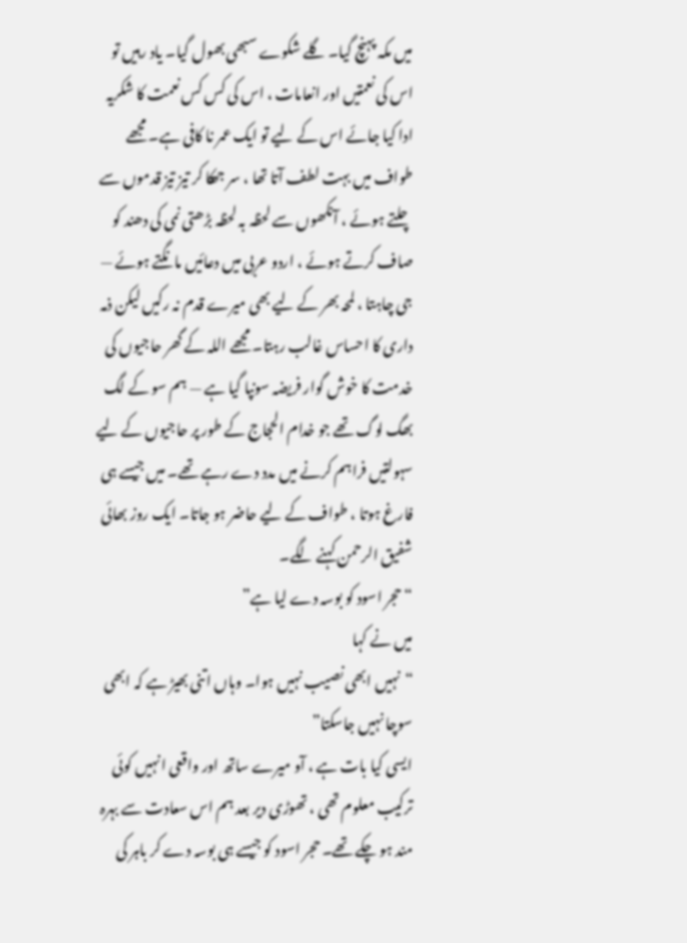میں مکہ پہنچ گیا۔ گلے شکوے سبھی بھول گیا۔ یاد رہیں تو اس کی نعمتیں اور انعامات ، اس کی کس کس نعمت کا شکریہ ادا کیا جائے اس کے لیے تو ایک عمر نا کافی ہے۔ مجھے طواف میں بہت لطف آتا تھا ، سر جھکا کر تیز تیز قدموں سے چلتے ہوئے ، آنکھوں سے لحظہ بہ لحظہ بڑھتی نمی کی دھند کو صاف کرتے ہوئے ، اردو عربی میں دعائیں مانگتے ہوئے — جی چاہتا ، لمحہ بھر کے لیے بھی میرے قدم نہ رکیں لیکن ذمہ داری کا احساس غالب رہتا۔ مجھے اللہ کے گھر حاجیوں کی خدمت کا خوش گوار فریضہ سونپا گیا ہے — ہم سو کے لگ بھگ لوگ تھے جو خدام الحجاج کے طور پر حاجیوں کے لیے سہولتیں فراہم کرنے میں مدد دے رہے تھے۔ میں جیسے ہی فارغ ہوتا ، طواف کے لیے حاضر ہو جاتا۔ ایک روز بھائی شفیق الرحمن کہنے لگے۔
“حجر اسود کو بوسہ دے لیا ہے”
میں نے کہا
“نہیں ابھی نصیب نہیں ہوا۔ وہاں اتنی بھیڑ ہے کہ ابھی سوچا نہیں جاسکتا”
ایسی کیا بات ہے ، آو میرے ساتھ اور واقعی انہیں کوئی ترکیب معلوم تھی ، تھوڑی دیر بعد ہم اس سعادت سے بہرہ مند ہو چکے تھے۔ حجر اسود کو جیسے ہی بوسہ دے کر باہر کی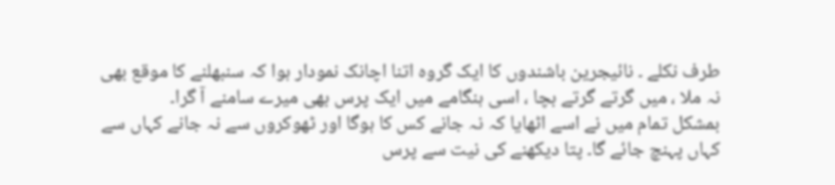طرف نکلے ۔ نائیجرین باشندوں کا ایک گروہ اتنا اچانک نمودار ہوا کہ سنبھلنے کا موقع بھی نہ ملا ، میں گرتے گرتے بچا ، اسی ہنگامے میں ایک پرس بھی میرے سامنے آ گرا۔
بمشکل تمام میں نے اسے اٹھایا کہ نہ جانے کس کا ہوگا اور ٹھوکروں سے نہ جانے کہاں سے کہاں پہنچ جائے گا۔ پتا دیکھنے کی نیت سے پرس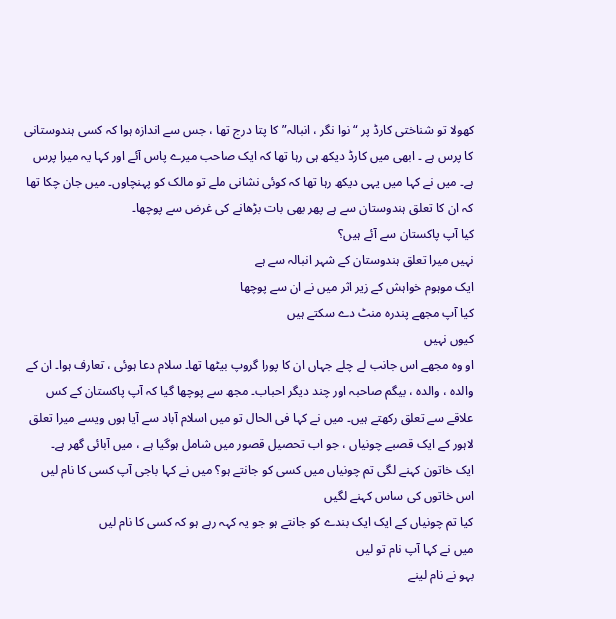کھولا تو شناختی کارڈ پر “نوا نگر ، انبالہ” کا پتا درج تھا ، جس سے اندازہ ہوا کہ کسی ہندوستانی کا پرس ہے ۔ ابھی میں کارڈ دیکھ ہی رہا تھا کہ ایک صاحب میرے پاس آئے اور کہا یہ میرا پرس ہے۔ میں نے کہا میں یہی دیکھ رہا تھا کہ کوئی نشانی ملے تو مالک کو پہنچاوں۔ میں جان چکا تھا کہ ان کا تعلق ہندوستان سے ہے پھر بھی بات بڑھانے کی غرض سے پوچھا۔
کیا آپ پاکستان سے آئے ہیں؟
نہیں میرا تعلق ہندوستان کے شہر انبالہ سے ہے
ایک موہوم خواہش کے زیر اثر میں نے ان سے پوچھا
کیا آپ مجھے پندرہ منٹ دے سکتے ہیں
کیوں نہیں
او وہ مجھے اس جانب لے چلے جہاں ان کا پورا گروپ بیٹھا تھا۔ سلام دعا ہوئی ، تعارف ہوا۔ ان کے والدہ ، والدہ ، بیگم صاحبہ اور چند دیگر احباب۔ مجھ سے پوچھا گیا کہ آپ پاکستان کے کس علاقے سے تعلق رکھتے ہیں۔ میں نے کہا فی الحال تو میں اسلام آباد سے آیا ہوں ویسے میرا تعلق لاہور کے ایک قصبے چونیاں ، جو اب تحصیل قصور میں شامل ہوگیا ہے ، میں آبائی گھر ہے۔
ایک خاتون کہنے لگی تم چونیاں میں کسی کو جانتے ہو؟ میں نے کہا باجی آپ کسی کا نام لیں
اس خاتوں کی ساس کہنے لگیں
کیا تم چونیاں کے ایک ایک بندے کو جانتے ہو جو یہ کہہ رہے ہو کہ کسی کا نام لیں
میں نے کہا آپ نام تو لیں
بہو نے نام لینے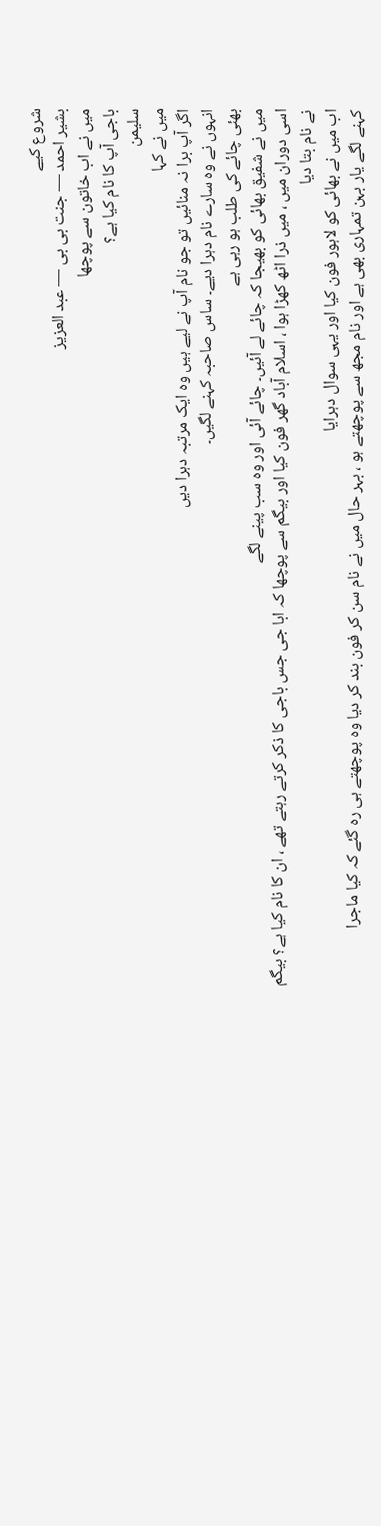شروع کیے
بشیر احمد — جنت بی بی — عبد العزیز
میں نے اب خاتون سے پوچھا
باجی آپ کا نام کیا ہے؟
سلیمن
میں نے کہا
اگر آپ برا نہ منائیں تو جو نام آپ نے لیے ہیں وہ ایک مرتبہ دہرا دیں
انہوں نے وہ سارے نام دہرا دیے۔ ساس صاحبہ کہنے لگیں۔
بھئی چائے کی طلب ہو رہی ہے
میں نے شفیق بھائی کو بھیجا کہ چائے لے آئیں۔ چائے آئی اور وہ سب پینے لگے
اسی دوران میں ، میں ذرا اٹھ کھڑا ہوا ، اسلام آباد گھر فون کیا اور بیگم سے پوچھا کہ ابا جی جس باجی کا ذکر کرتے رہتے تھے ، ان کا نام کیا ہے؟ بیگم نے نام بتا دیا
اب میں نے بھائی کو لاہور فون کیا اور یہی سوال دہرایا
کہنے لگے یار بہن تمہاری بھی ہے اور نام مجھ سے پوچھتے ہو ، بہر حال میں نے نام سن کر فون بند کر دیا وہ پوچھتے ہی رہ گئے کہ کیا ماجرا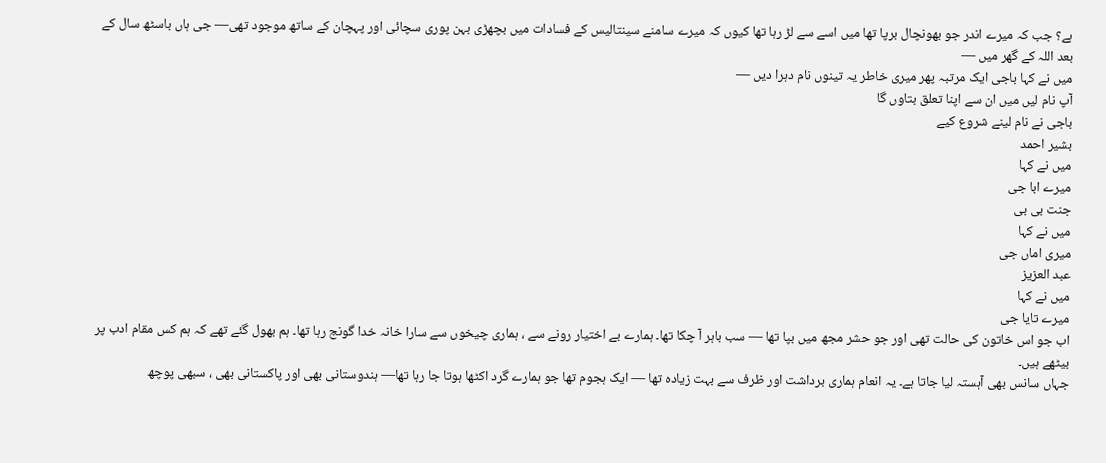ہے؟ جب کہ میرے اندر جو بھونچال برپا تھا میں اسے سے لڑ رہا تھا کیوں کہ میرے سامنے سینتالیس کے فسادات میں بچھڑی بہن پوری سچائی اور پہچان کے ساتھ موجود تھی— جی ہاں باسٹھ سال کے بعد اللہ کے گھر میں —
میں نے کہا باجی ایک مرتبہ پھر میری خاطر یہ تینوں نام دہرا دیں —
آپ نام لیں میں ان سے اپنا تعلق بتاوں گا
باجی نے نام لینے شروع کیے
بشیر احمد
میں نے کہا
میرے ابا جی
جنت بی بی
میں نے کہا
میری اماں جی
عبد العزیز
میں نے کہا
میرے تایا جی
اب جو اس خاتون کی حالت تھی اور جو حشر مجھ میں بپا تھا — سب باہر آ چکا تھا۔ ہمارے بے اختیار رونے سے ، ہماری چیخوں سے سارا خانہ خدا گونج رہا تھا۔ ہم بھول گئے تھے کہ ہم کس مقام ادب پر بیٹھے ہیں۔
جہاں سانس بھی آہستہ لیا جاتا ہے۔ یہ انعام ہماری برداشت اور ظرف سے بہت زیادہ تھا — ایک ہجوم تھا جو ہمارے گرد اکٹھا ہوتا جا رہا تھا— ہندوستانی بھی اور پاکستانی بھی ، سبھی پوچھ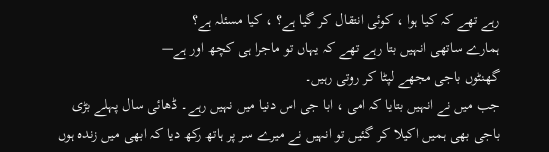رہے تھے کہ کیا ہوا ، کوئی انتقال کر گیا ہے؟ ، کیا مسئلہ ہے؟
ہمارے ساتھی انہیں بتا رہے تھے کہ یہاں تو ماجرا ہی کچھ اور ہے—
گھنٹوں باجی مجھے لپٹا کر روتی رہیں۔
جب میں نے انہیں بتایا کہ امی ، ابا جی اس دنیا میں نہیں رہے۔ ڈھائی سال پہلے بڑی باجی بھی ہمیں اکیلا کر گئیں تو انہیں نے میرے سر پر ہاتھ رکھ دیا کہ ابھی میں زندہ ہوں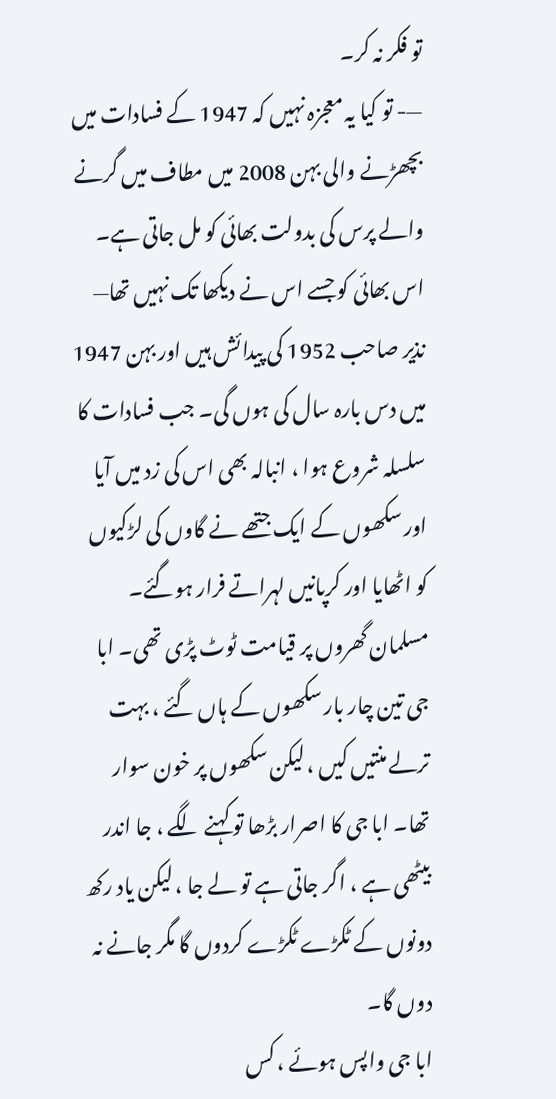تو فکر نہ کر۔
—- تو کیا یہ معجزہ نہیں کہ 1947 کے فسادات میں بچھڑنے والی بہن 2008 میں مطاف میں گرنے والے پرس کی بدولت بھائی کو مل جاتی ہے۔ اس بھائی کو جسے اس نے دیکھا تک نہیں تھا—
نذیر صاحب 1952 کی پیدائش ہیں اور بہن 1947 میں دس بارہ سال کی ہوں گی۔ جب فسادات کا سلسلہ شروع ہوا ، انبالہ بھی اس کی زد میں آیا اور سکھوں کے ایک جتھے نے گاوں کی لڑکیوں کو اٹھایا اور کرپانیں لہراتے فرار ہوگئے۔ مسلمان گھروں پر قیامت ٹوٹ پڑی تھی۔ ابا جی تین چار بار سکھوں کے ہاں گئے ، بہت ترلے منتیں کیں ، لیکن سکھوں پر خون سوار تھا۔ ابا جی کا اصرار بڑھا تو کہنے لگے ، جا اندر بیٹھی ہے ، اگر جاتی ہے تو لے جا ، لیکن یاد رکھ دونوں کے ٹکڑے ٹکڑے کردوں گا مگر جانے نہ دوں گا۔
ابا جی واپس ہوئے ، کس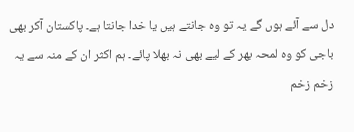دل سے آئے ہوں گے یہ تو وہ جانتے ہیں یا خدا جانتا ہے۔ پاکستان آکر بھی باجی کو وہ لمحہ بھر کے لیے بھی نہ بھلا پائے۔ ہم اکثر ان کے منہ سے یہ زخم زخم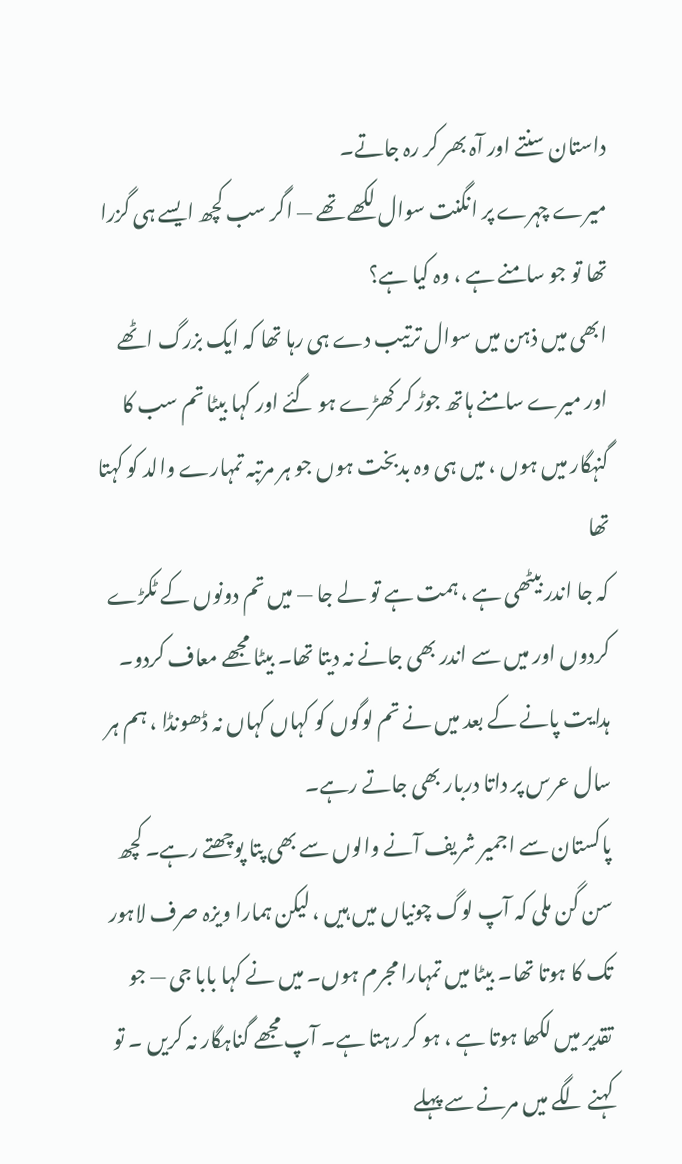داستان سنتے اور آہ بھر کر رہ جاتے۔
میرے چہرے پر انگنت سوال لکھے تھے — اگر سب کچھ ایسے ہی گزرا تھا تو جو سامنے ہے ، وہ کیا ہے؟
ابھی میں ذہن میں سوال ترتیب دے ہی رہا تھا کہ ایک بزرگ اٹھے اور میرے سامنے ہاتھ جوڑ کر کھڑے ہو گئے اور کہا بیٹا تم سب کا گنہگار میں ہوں ، میں ہی وہ بدبخت ہوں جو ہر مرتبہ تمہارے والد کو کہتا تھا
کہ جا اندر بیٹھی ہے ، ہمت ہے تو لے جا — میں تم دونوں کے ٹکڑے کردوں اور میں سے اندر بھی جانے نہ دیتا تھا۔ بیٹا مجھے معاف کردو۔
ہدایت پانے کے بعد میں نے تم لوگوں کو کہاں کہاں نہ ڈھونڈا ، ہم ہر سال عرس پر داتا دربار بھی جاتے رہے۔
پاکستان سے اجمیر شریف آنے والوں سے بھی پتا پوچھتے رہے۔ کچھ سن گن ملی کہ آپ لوگ چونیاں میں ہیں ، لیکن ہمارا ویزہ صرف لاہور تک کا ہوتا تھا۔ بیٹا میں تمہارا مجرم ہوں۔ میں نے کہا بابا جی — جو تقدیر میں لکھا ہوتا ہے ، ہو کر رہتا ہے۔ آپ مجھے گناہگار نہ کریں ۔ تو کہنے لگے میں مرنے سے پہلے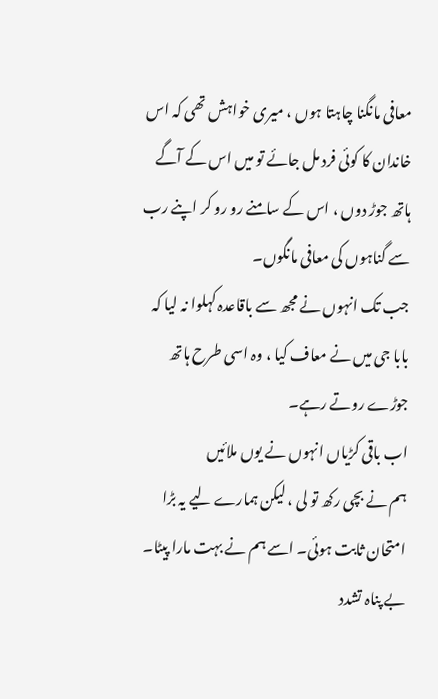معافی مانگنا چاہتا ہوں ، میری خواہش تھی کہ اس خاندان کا کوئی فرد مل جائے تو میں اس کے آگے ہاتھ جوڑ دوں ، اس کے سامنے رو رو کر اپنے رب سے گناہوں کی معافی مانگوں۔
جب تک انہوں نے مجھ سے باقاعدہ کہلوا نہ لیا کہ بابا جی میں نے معاف کیا ، وہ اسی طرح ہاتھ جوڑے روتے رہے۔
اب باقی کڑیاں انہوں نے یوں ملائیں
ہم نے بچی رکھ تو لی ، لیکن ہمارے لیے یہ بڑا امتحان ثابت ہوئی۔ اسے ہم نے بہت مارا پیٹا۔ بے پناہ تشدد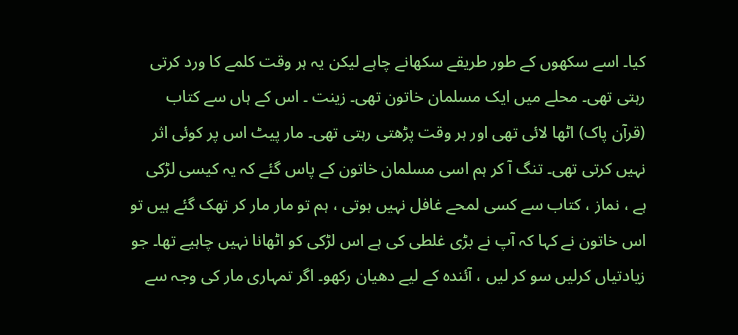کیا۔ اسے سکھوں کے طور طریقے سکھانے چاہے لیکن یہ ہر وقت کلمے کا ورد کرتی رہتی تھی۔ محلے میں ایک مسلمان خاتون تھی۔ زینت ۔ اس کے ہاں سے کتاب (قرآن پاک) اٹھا لائی تھی اور ہر وقت پڑھتی رہتی تھی۔ مار پیٹ اس پر کوئی اثر نہیں کرتی تھی۔ تنگ آ کر ہم اسی مسلمان خاتون کے پاس گئے کہ یہ کیسی لڑکی ہے ، نماز ، کتاب سے کسی لمحے غافل نہیں ہوتی ، ہم تو مار مار کر تھک گئے ہیں تو اس خاتون نے کہا کہ آپ نے بڑی غلطی کی ہے اس لڑکی کو اٹھانا نہیں چاہیے تھا۔ جو زیادتیاں کرلیں سو کر لیں ، آئندہ کے لیے دھیان رکھو۔ اگر تمہاری مار کی وجہ سے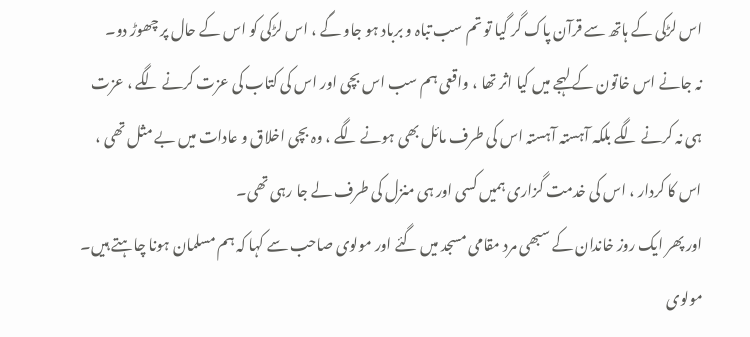اس لڑکی کے ہاتھ سے قرآن پاک گر گیا تو تم سب تباہ و برباد ہو جاو گے ، اس لڑکی کو اس کے حال پر چھوڑ دو۔
نہ جانے اس خاتون کے لہجے میں کیا اثر تھا ، واقعی ہم سب اس بچی اور اس کی کتاب کی عزت کرنے لگے ، عزت ہی نہ کرنے لگے بلکہ آہستہ آہستہ اس کی طرف مائل بھی ہونے لگے ، وہ بچی اخلاق و عادات میں بے مثل تھی ، اس کا کردار ، اس کی خدمت گزاری ہمیں کسی اور ہی منزل کی طرف لے جا رہی تھی۔
اور پھر ایک روز خاندان کے سبھی مرد مقامی مسجد میں گئے اور مولوی صاحب سے کہا کہ ہم مسلمان ہونا چاہتے ہیں۔ مولوی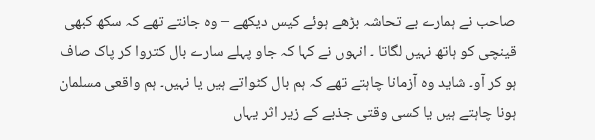صاحب نے ہمارے بے تحاشہ بڑھے ہوئے کیس دیکھے – وہ جانتے تھے کہ سکھ کبھی قینچی کو ہاتھ نہیں لگاتا ۔ انہوں نے کہا کہ جاو پہلے سارے بال کتروا کر پاک صاف ہو کر آو۔ شاید وہ آزمانا چاہتے تھے کہ ہم بال کٹواتے ہیں یا نہیں۔ ہم واقعی مسلمان ہونا چاہتے ہیں یا کسی وقتی جذبے کے زیر اثر یہاں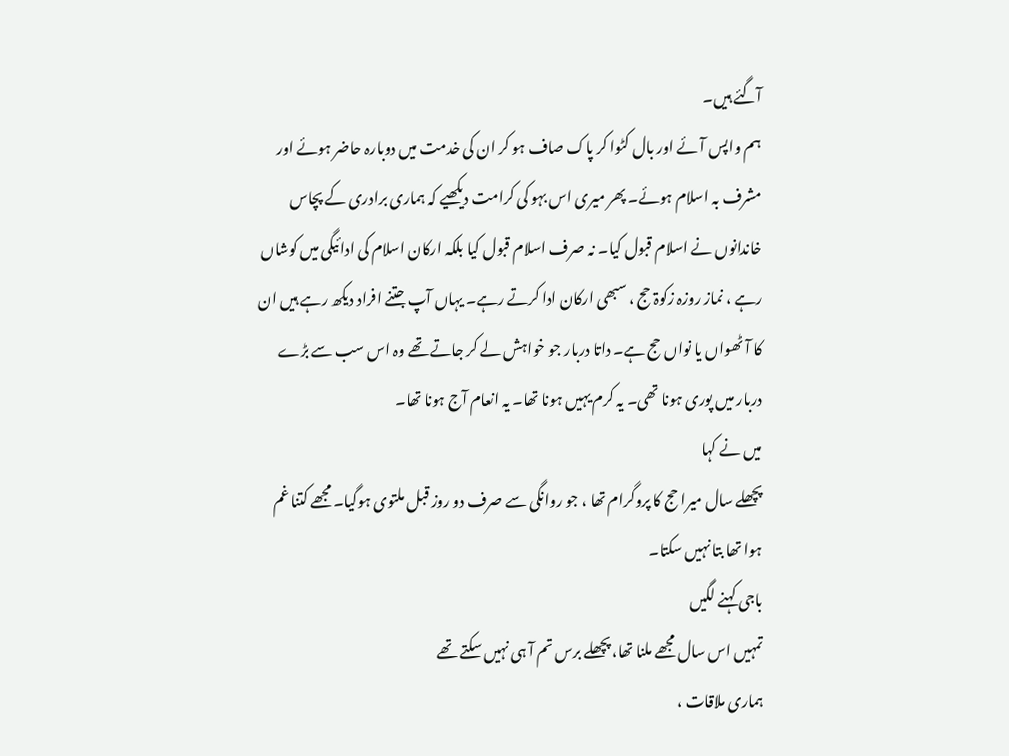آگئے ہیں۔
ہم واپس آئے اور بال کٹوا کر پاک صاف ہو کر ان کی خدمت میں دوبارہ حاضر ہوئے اور مشرف بہ اسلام ہوئے۔ پھر میری اس بہو کی کرامت دیکھیے کہ ہماری برادری کے پچاس خاندانوں نے اسلام قبول کیا۔ نہ صرف اسلام قبول کیا بلکہ ارکان اسلام کی ادائیگی میں کوشاں رہے ، نماز روزہ زکوۃ حج ، سبھی ارکان ادا کرتے رہے۔ یہاں آپ جتنے افراد دیکھ رہے ہیں ان کا آٹھواں یا نواں حج ہے۔ داتا دربار جو خواہش لے کر جاتے تھے وہ اس سب سے بڑے دربار میں پوری ہونا تھی۔ یہ کرم یہیں ہونا تھا۔ یہ انعام آج ہونا تھا۔
میں نے کہا
پچھلے سال میرا حج کا پروگرام تھا ، جو روانگی سے صرف دو روز قبل ملتوی ہوگیا۔ مجھے کتنا غم ہوا تھا بتا نہیں سکتا۔
باجی کہنے لگیں
تمہیں اس سال مجھے ملنا تھا، پچھلے برس تم آ ہی نہیں سکتے تھے
ہماری ملاقات ،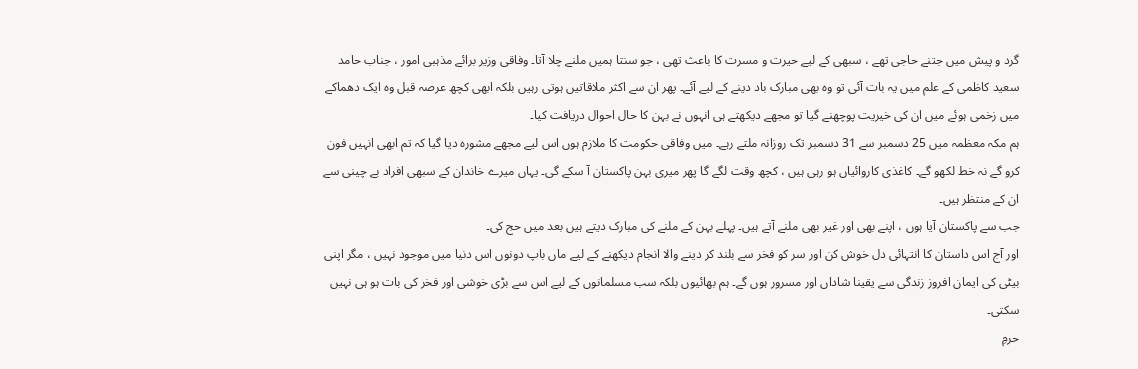گرد و پیش میں جتنے حاجی تھے ، سبھی کے لیے حیرت و مسرت کا باعث تھی ، جو سنتا ہمیں ملنے چلا آتا۔ وفاقی وزیر برائے مذہبی امور ، جناب حامد سعید کاظمی کے علم میں یہ بات آئی تو وہ بھی مبارک باد دینے کے لیے آئے۔ پھر ان سے اکثر ملاقاتیں ہوتی رہیں بلکہ ابھی کچھ عرصہ قبل وہ ایک دھماکے میں زخمی ہوئے میں ان کی خیریت پوچھنے گیا تو مجھے دیکھتے ہی انہوں نے بہن کا حال احوال دریافت کیا۔
ہم مکہ معظمہ میں 25 دسمبر سے 31 دسمبر تک روزانہ ملتے رہے۔ میں وفاقی حکومت کا ملازم ہوں اس لیے مجھے مشورہ دیا گیا کہ تم ابھی انہیں فون کرو گے نہ خط لکھو گے۔ کاغذی کاروائیاں ہو رہی ہیں ، کچھ وقت لگے گا پھر میری بہن پاکستان آ سکے گی۔ یہاں میرے خاندان کے سبھی افراد بے چینی سے ان کے منتظر ہیں۔
جب سے پاکستان آیا ہوں ، اپنے بھی اور غیر بھی ملنے آتے ہیں۔ پہلے بہن کے ملنے کی مبارک دیتے ہیں بعد میں حج کی۔
اور آج اس داستان کا انتہائی دل خوش کن اور سر کو فخر سے بلند کر دینے والا انجام دیکھنے کے لیے ماں باپ دونوں اس دنیا میں موجود نہیں ، مگر اپنی بیٹی کی ایمان افروز زندگی سے یقینا شاداں اور مسرور ہوں گے۔ ہم بھائیوں بلکہ سب مسلمانوں کے لیے اس سے بڑی خوشی اور فخر کی بات ہو ہی نہیں سکتی۔
حرمِ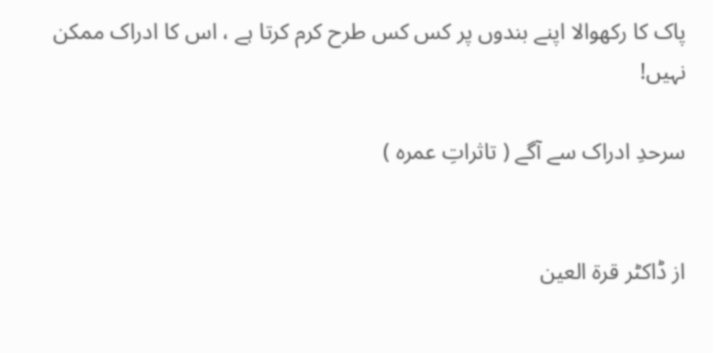پاک کا رکھوالا اپنے بندوں پر کس کس طرح کرم کرتا ہے ، اس کا ادراک ممکن نہیں!

سرحدِ ادراک سے آگے ( تاثراتِ عمرہ )


از ڈاکٹر قرۃ العین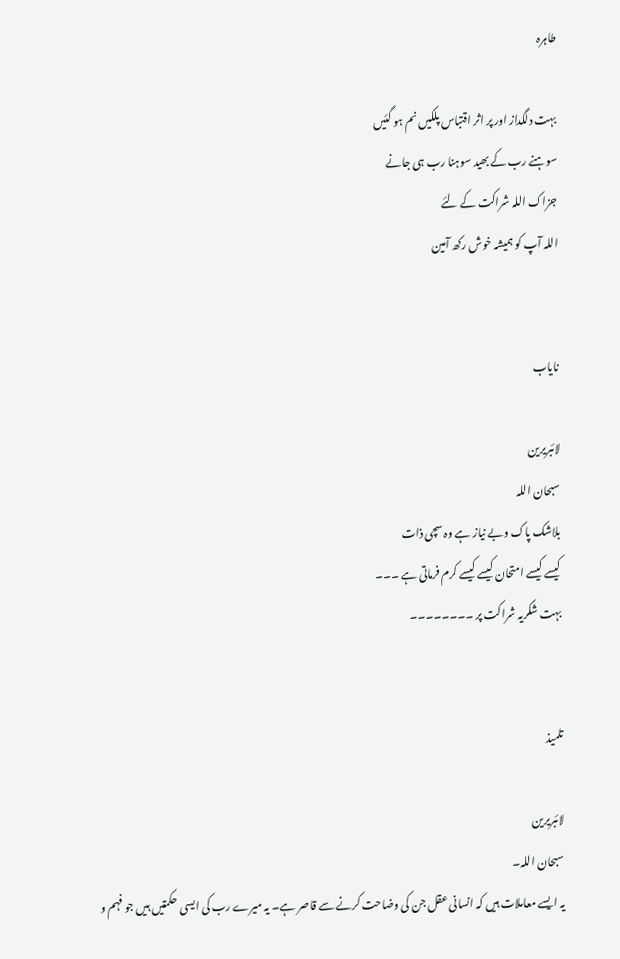طاہرہ

بہت دلگداز اور پر اثر اقتباس پلکیں نم ہو گئیں
سوہنے رب کے بھید سوہنا رب ہی جانے
جزاک اللہ شراکت کے لئے
اللہ آپ کو ہمیشہ خوش رکھ آمین


نایاب

لائبریرین
سبحان اللہ
بلاشک پاک وبے نیاز ہے وہ سچی ذات
کیسے کیسے امتحان کیسے کیسے کرم فرماتی ہے ۔۔۔
بہت شکریہ شراکت پر ۔۔۔۔۔۔۔۔


تلمیذ

لائبریرین
سبحان اللہ۔
یہ ایسے معاملات ہیں کہ انسانی عقل جن کی وضاحت کرنے سے قاصر ہے۔ یہ میرے رب کی ایسی حکمتیں ہیں جو فہم و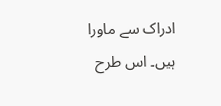ادراک سے ماورا ہیں۔ اس طرح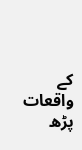کے واقعات پڑھ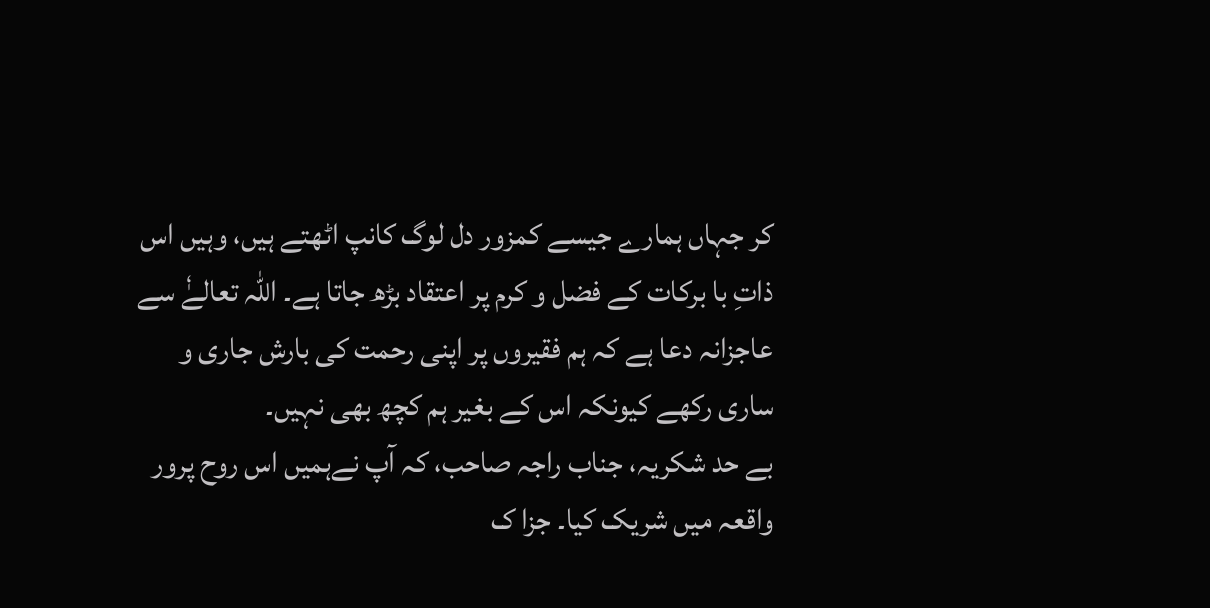کر جہاں ہمارے جیسے کمزور دل لوگ کانپ اٹھتے ہیں، وہیں اس ذاتِ با برکات کے فضل و کرم پر اعتقاد بڑھ جاتا ہے۔ اللہ تعالےٰٗ سے عاجزانہ دعا ہے کہ ہم فقیروں پر اپنی رحمت کی بارش جاری و ساری رکھے کیونکہ اس کے بغیر ہم کچھ بھی نہیں۔
بے حد شکریہ، جناب راجہ صاحب، کہ آپ نےہمیں اس روح پرور واقعہ میں شریک کیا۔ جزا ک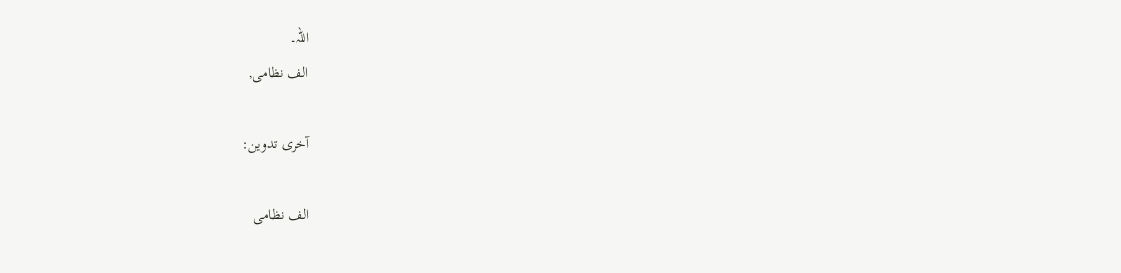اللہ۔
الف نظامی,

آخری تدوین:

الف نظامی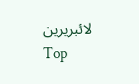لائبریرین
Top